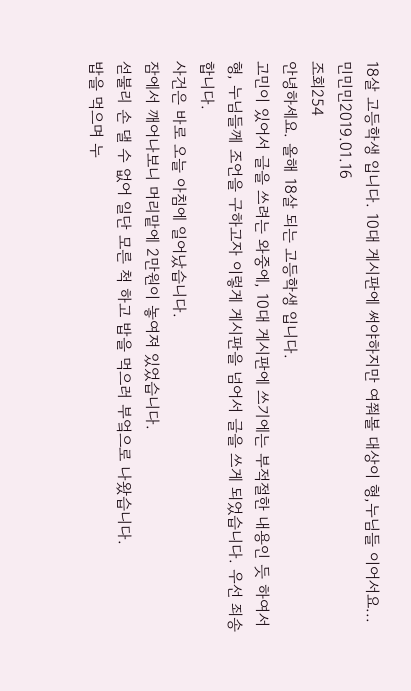18살 고등학생 입니다. 10대 게시판에 써야하지만 여쭤볼 대상이 형,누님들 이어서요...
민민민2019.01.16
조회254
안녕하세요. 올해 18살 되는 고등학생 입니다.
고민이 있어서 글을 쓰려는 와중에, 10대 게시판에 쓰기에는 부적절한 내용인 듯 하여서
형, 누님들께 조언을 구하고자 이렇게 게시판을 넘어서 글을 쓰게 되었습니다. 우선 죄송합니다.
사건은 바로 오늘 아침에 일어났습니다.
잠에서 깨어나보니 머리맡에 2만원이 놓여져 있었습니다.
섣불리 손 댈 수 없어 일단 모른 척 하고 밥을 먹으러 부엌으로 나왔습니다.
밥을 먹으며 누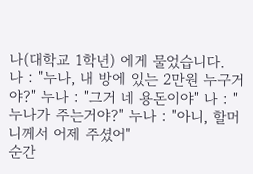나(대학교 1학년) 에게 물었습니다.
나 : "누나, 내 방에 있는 2만원 누구거야?" 누나 : "그거 네 용돈이야" 나 : "누나가 주는거야?" 누나 : "아니, 할머니께서 어제 주셨어"
순간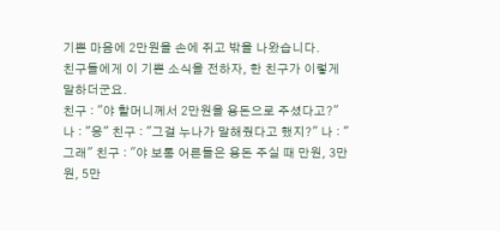기쁜 마음에 2만원을 손에 쥐고 밖을 나왔습니다.
친구들에게 이 기쁜 소식을 전하자, 한 친구가 이렇게 말하더군요.
친구 : "야 할머니께서 2만원을 용돈으로 주셨다고?" 나 : "응" 친구 : "그걸 누나가 말해줬다고 했지?" 나 : "그래" 친구 : "야 보통 어른들은 용돈 주실 때 만원, 3만원, 5만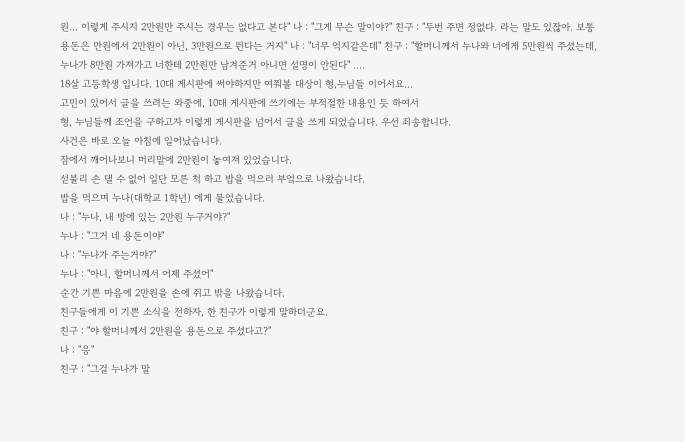원... 이렇게 주시지 2만원만 주시는 경우는 없다고 본다" 나 : "그게 무슨 말이야?" 친구 : "두번 주면 정없다. 라는 말도 있잖아. 보통 용돈은 만원에서 2만원이 아닌, 3만원으로 뛴다는 거지" 나 : "너무 억지같은데" 친구 : "할머니께서 누나와 너에게 5만원씩 주셨는데, 누나가 8만원 가져가고 너한테 2만원만 남겨준거 아니면 설명이 안된다" ....
18살 고등학생 입니다. 10대 게시판에 써야하지만 여쭤볼 대상이 형,누님들 이어서요...
고민이 있어서 글을 쓰려는 와중에, 10대 게시판에 쓰기에는 부적절한 내용인 듯 하여서
형, 누님들께 조언을 구하고자 이렇게 게시판을 넘어서 글을 쓰게 되었습니다. 우선 죄송합니다.
사건은 바로 오늘 아침에 일어났습니다.
잠에서 깨어나보니 머리맡에 2만원이 놓여져 있었습니다.
섣불리 손 댈 수 없어 일단 모른 척 하고 밥을 먹으러 부엌으로 나왔습니다.
밥을 먹으며 누나(대학교 1학년) 에게 물었습니다.
나 : "누나, 내 방에 있는 2만원 누구거야?"
누나 : "그거 네 용돈이야"
나 : "누나가 주는거야?"
누나 : "아니, 할머니께서 어제 주셨어"
순간 기쁜 마음에 2만원을 손에 쥐고 밖을 나왔습니다.
친구들에게 이 기쁜 소식을 전하자, 한 친구가 이렇게 말하더군요.
친구 : "야 할머니께서 2만원을 용돈으로 주셨다고?"
나 : "응"
친구 : "그걸 누나가 말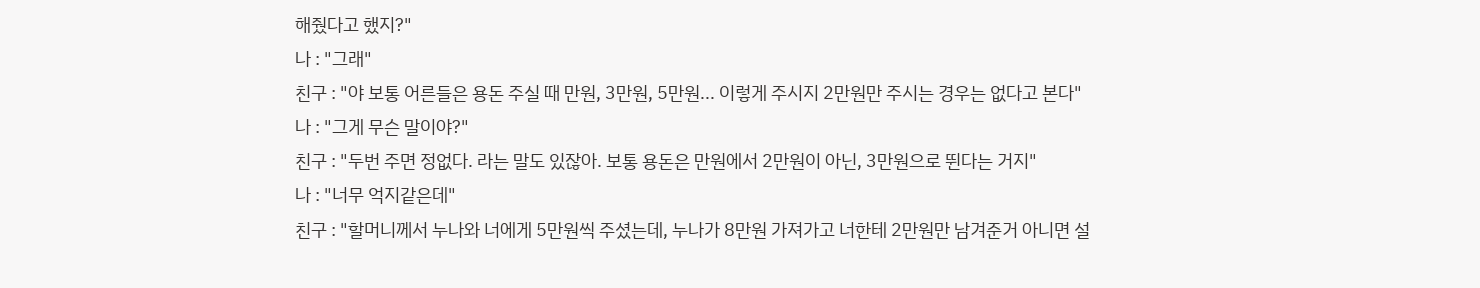해줬다고 했지?"
나 : "그래"
친구 : "야 보통 어른들은 용돈 주실 때 만원, 3만원, 5만원... 이렇게 주시지 2만원만 주시는 경우는 없다고 본다"
나 : "그게 무슨 말이야?"
친구 : "두번 주면 정없다. 라는 말도 있잖아. 보통 용돈은 만원에서 2만원이 아닌, 3만원으로 뛴다는 거지"
나 : "너무 억지같은데"
친구 : "할머니께서 누나와 너에게 5만원씩 주셨는데, 누나가 8만원 가져가고 너한테 2만원만 남겨준거 아니면 설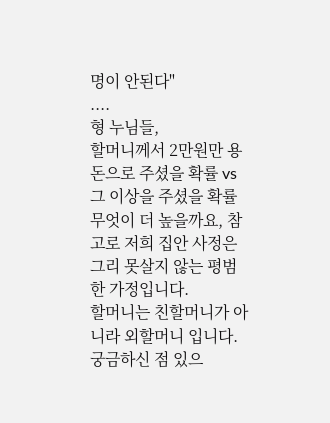명이 안된다"
....
형 누님들,
할머니께서 2만원만 용돈으로 주셨을 확률 vs 그 이상을 주셨을 확률
무엇이 더 높을까요, 참고로 저희 집안 사정은 그리 못살지 않는 평범한 가정입니다.
할머니는 친할머니가 아니라 외할머니 입니다.
궁금하신 점 있으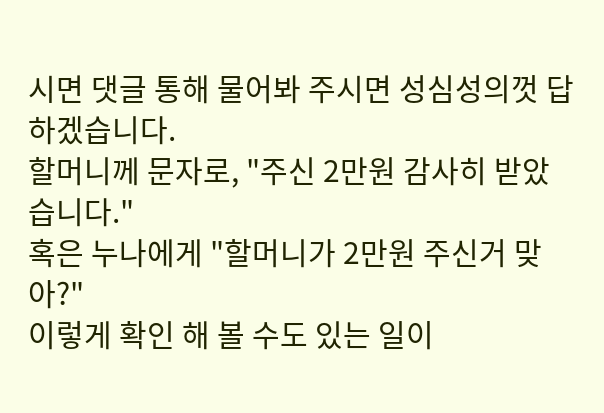시면 댓글 통해 물어봐 주시면 성심성의껏 답하겠습니다.
할머니께 문자로, "주신 2만원 감사히 받았습니다."
혹은 누나에게 "할머니가 2만원 주신거 맞아?"
이렇게 확인 해 볼 수도 있는 일이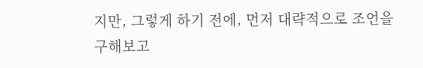지만, 그렇게 하기 전에, 먼저 대략적으로 조언을 구해보고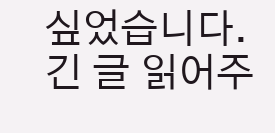싶었습니다.
긴 글 읽어주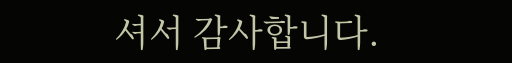셔서 감사합니다.